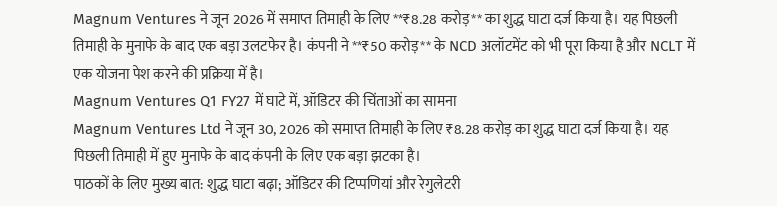Magnum Ventures ने जून 2026 में समाप्त तिमाही के लिए **₹8.28 करोड़** का शुद्ध घाटा दर्ज किया है। यह पिछली तिमाही के मुनाफे के बाद एक बड़ा उलटफेर है। कंपनी ने **₹50 करोड़** के NCD अलॉटमेंट को भी पूरा किया है और NCLT में एक योजना पेश करने की प्रक्रिया में है।
Magnum Ventures Q1 FY27 में घाटे में, ऑडिटर की चिंताओं का सामना
Magnum Ventures Ltd ने जून 30, 2026 को समाप्त तिमाही के लिए ₹8.28 करोड़ का शुद्ध घाटा दर्ज किया है। यह पिछली तिमाही में हुए मुनाफे के बाद कंपनी के लिए एक बड़ा झटका है।
पाठकों के लिए मुख्य बात: शुद्ध घाटा बढ़ा; ऑडिटर की टिप्पणियां और रेगुलेटरी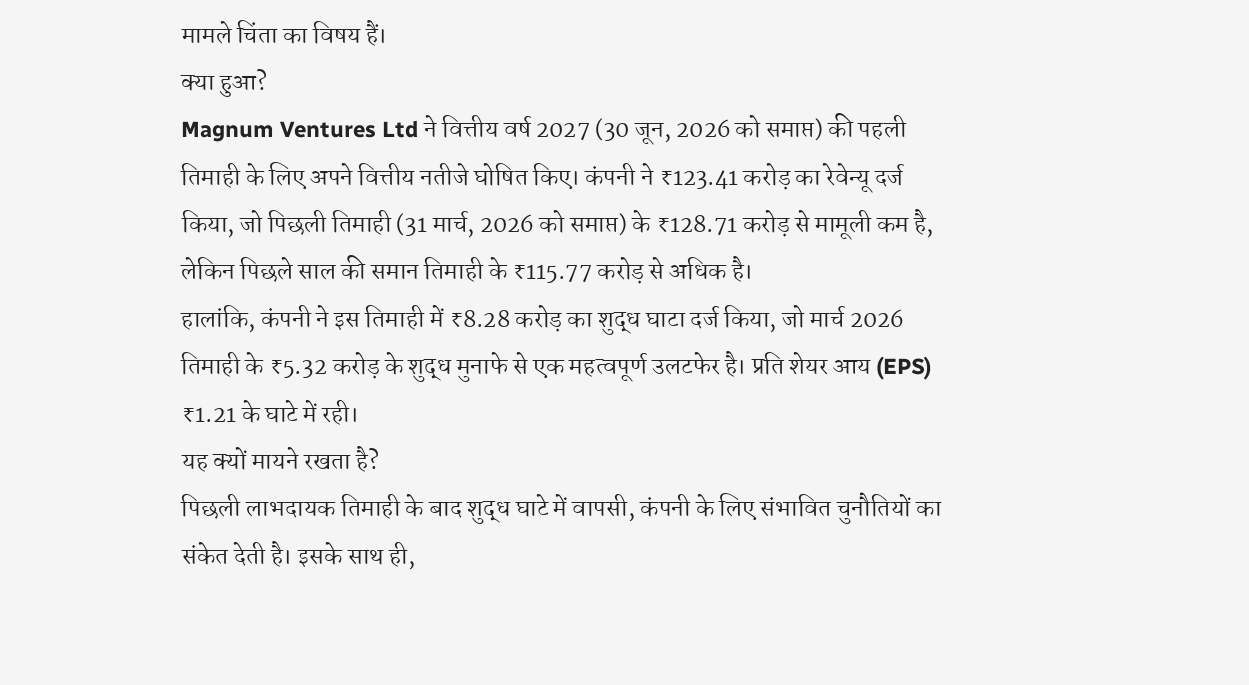मामले चिंता का विषय हैं।
क्या हुआ?
Magnum Ventures Ltd ने वित्तीय वर्ष 2027 (30 जून, 2026 को समाप्त) की पहली तिमाही के लिए अपने वित्तीय नतीजे घोषित किए। कंपनी ने ₹123.41 करोड़ का रेवेन्यू दर्ज किया, जो पिछली तिमाही (31 मार्च, 2026 को समाप्त) के ₹128.71 करोड़ से मामूली कम है, लेकिन पिछले साल की समान तिमाही के ₹115.77 करोड़ से अधिक है।
हालांकि, कंपनी ने इस तिमाही में ₹8.28 करोड़ का शुद्ध घाटा दर्ज किया, जो मार्च 2026 तिमाही के ₹5.32 करोड़ के शुद्ध मुनाफे से एक महत्वपूर्ण उलटफेर है। प्रति शेयर आय (EPS) ₹1.21 के घाटे में रही।
यह क्यों मायने रखता है?
पिछली लाभदायक तिमाही के बाद शुद्ध घाटे में वापसी, कंपनी के लिए संभावित चुनौतियों का संकेत देती है। इसके साथ ही,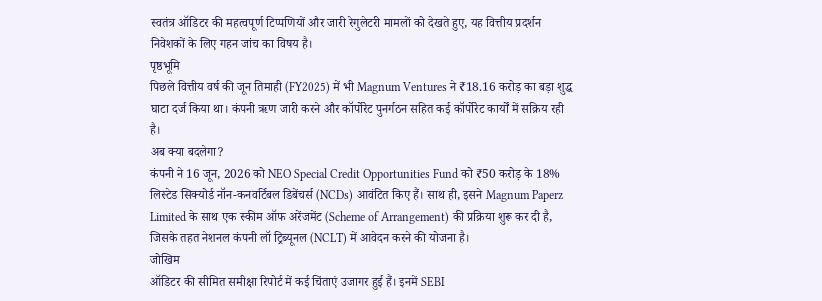स्वतंत्र ऑडिटर की महत्वपूर्ण टिप्पणियों और जारी रेगुलेटरी मामलों को देखते हुए, यह वित्तीय प्रदर्शन निवेशकों के लिए गहन जांच का विषय है।
पृष्ठभूमि
पिछले वित्तीय वर्ष की जून तिमाही (FY2025) में भी Magnum Ventures ने ₹18.16 करोड़ का बड़ा शुद्ध घाटा दर्ज किया था। कंपनी ऋण जारी करने और कॉर्पोरेट पुनर्गठन सहित कई कॉर्पोरेट कार्यों में सक्रिय रही है।
अब क्या बदलेगा?
कंपनी ने 16 जून, 2026 को NEO Special Credit Opportunities Fund को ₹50 करोड़ के 18% लिस्टेड सिक्योर्ड नॉन-कनवर्टिबल डिबेंचर्स (NCDs) आवंटित किए हैं। साथ ही, इसने Magnum Paperz Limited के साथ एक स्कीम ऑफ अरेंजमेंट (Scheme of Arrangement) की प्रक्रिया शुरू कर दी है, जिसके तहत नेशनल कंपनी लॉ ट्रिब्यूनल (NCLT) में आवेदन करने की योजना है।
जोखिम
ऑडिटर की सीमित समीक्षा रिपोर्ट में कई चिंताएं उजागर हुई हैं। इनमें SEBI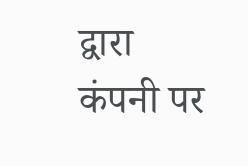द्वारा कंपनी पर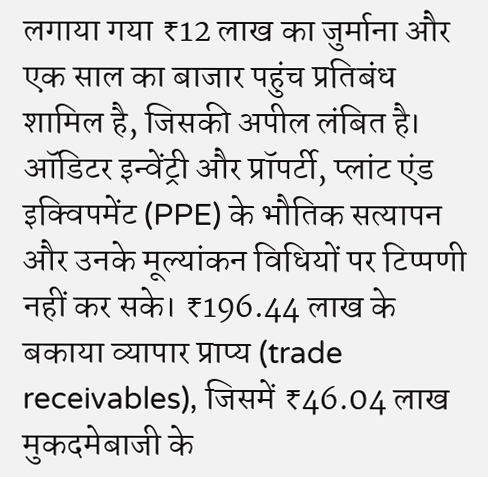लगाया गया ₹12 लाख का जुर्माना और एक साल का बाजार पहुंच प्रतिबंध शामिल है, जिसकी अपील लंबित है। ऑडिटर इन्वेंट्री और प्रॉपर्टी, प्लांट एंड इक्विपमेंट (PPE) के भौतिक सत्यापन और उनके मूल्यांकन विधियों पर टिप्पणी नहीं कर सके। ₹196.44 लाख के बकाया व्यापार प्राप्य (trade receivables), जिसमें ₹46.04 लाख मुकदमेबाजी के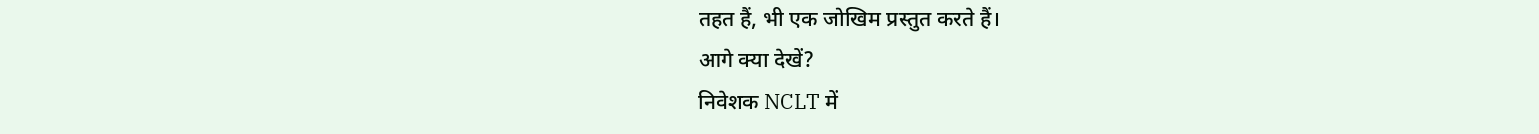तहत हैं, भी एक जोखिम प्रस्तुत करते हैं।
आगे क्या देखें?
निवेशक NCLT में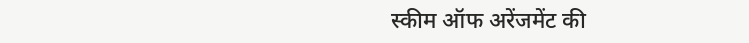स्कीम ऑफ अरेंजमेंट की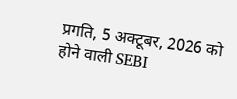प्रगति, 5 अक्टूबर, 2026 को होने वाली SEBI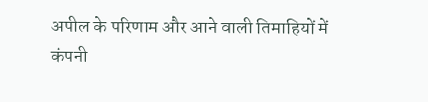अपील के परिणाम और आने वाली तिमाहियों में कंपनी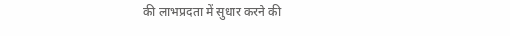की लाभप्रदता में सुधार करने की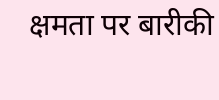क्षमता पर बारीकी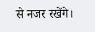से नजर रखेंगे।